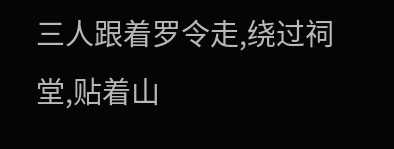三人跟着罗令走,绕过祠堂,贴着山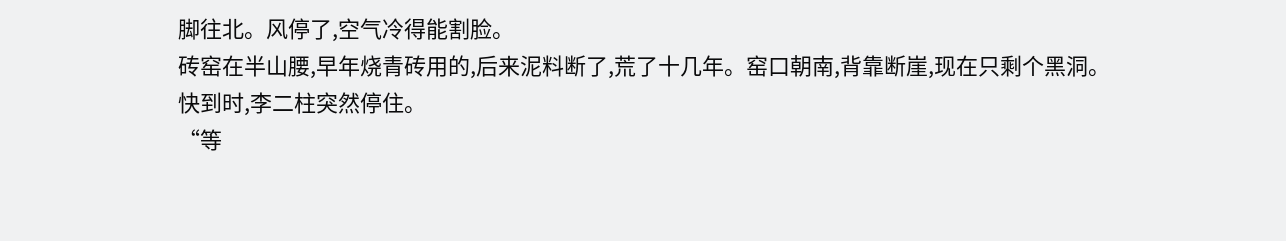脚往北。风停了,空气冷得能割脸。
砖窑在半山腰,早年烧青砖用的,后来泥料断了,荒了十几年。窑口朝南,背靠断崖,现在只剩个黑洞。
快到时,李二柱突然停住。
“等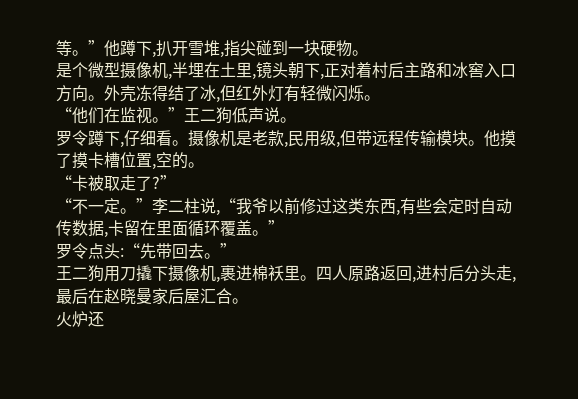等。”他蹲下,扒开雪堆,指尖碰到一块硬物。
是个微型摄像机,半埋在土里,镜头朝下,正对着村后主路和冰窖入口方向。外壳冻得结了冰,但红外灯有轻微闪烁。
“他们在监视。”王二狗低声说。
罗令蹲下,仔细看。摄像机是老款,民用级,但带远程传输模块。他摸了摸卡槽位置,空的。
“卡被取走了?”
“不一定。”李二柱说,“我爷以前修过这类东西,有些会定时自动传数据,卡留在里面循环覆盖。”
罗令点头:“先带回去。”
王二狗用刀撬下摄像机,裹进棉袄里。四人原路返回,进村后分头走,最后在赵晓曼家后屋汇合。
火炉还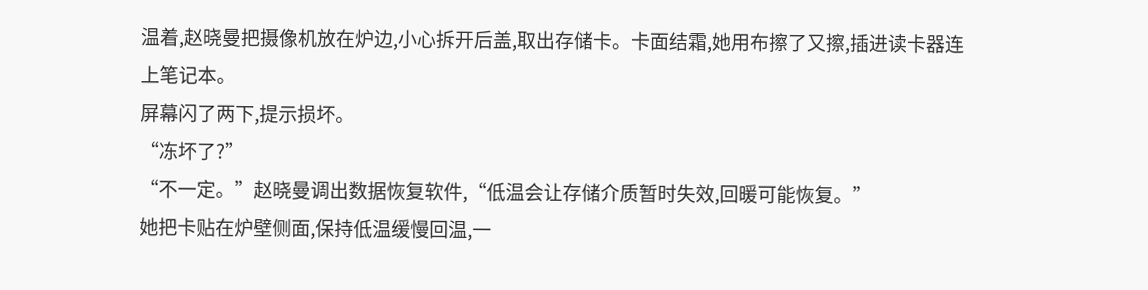温着,赵晓曼把摄像机放在炉边,小心拆开后盖,取出存储卡。卡面结霜,她用布擦了又擦,插进读卡器连上笔记本。
屏幕闪了两下,提示损坏。
“冻坏了?”
“不一定。”赵晓曼调出数据恢复软件,“低温会让存储介质暂时失效,回暖可能恢复。”
她把卡贴在炉壁侧面,保持低温缓慢回温,一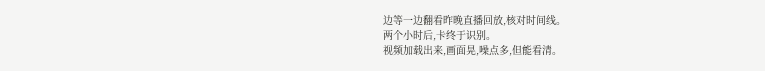边等一边翻看昨晚直播回放,核对时间线。
两个小时后,卡终于识别。
视频加载出来,画面晃,噪点多,但能看清。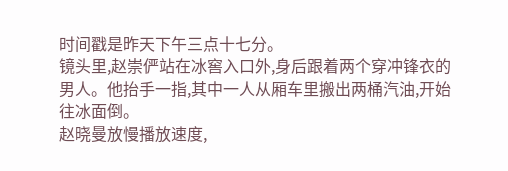时间戳是昨天下午三点十七分。
镜头里,赵崇俨站在冰窖入口外,身后跟着两个穿冲锋衣的男人。他抬手一指,其中一人从厢车里搬出两桶汽油,开始往冰面倒。
赵晓曼放慢播放速度,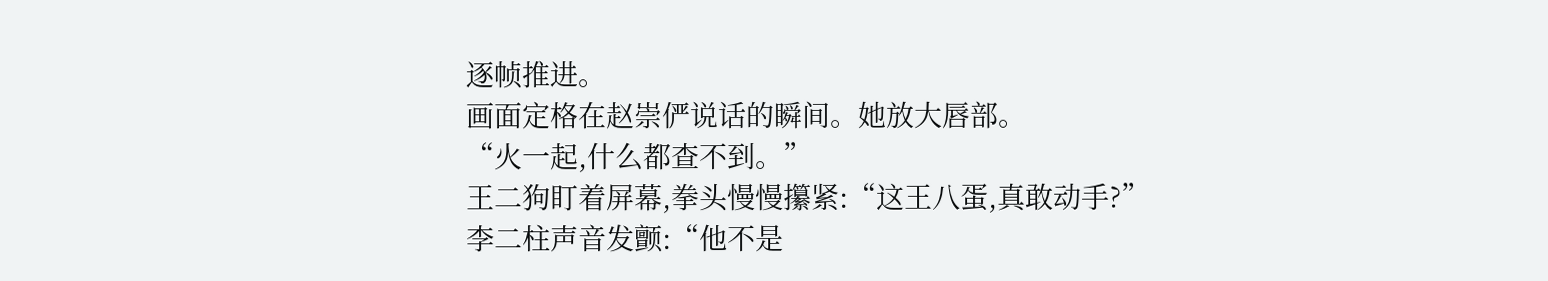逐帧推进。
画面定格在赵崇俨说话的瞬间。她放大唇部。
“火一起,什么都查不到。”
王二狗盯着屏幕,拳头慢慢攥紧:“这王八蛋,真敢动手?”
李二柱声音发颤:“他不是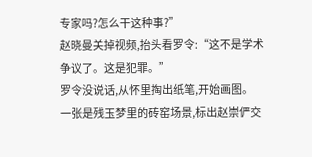专家吗?怎么干这种事?”
赵晓曼关掉视频,抬头看罗令:“这不是学术争议了。这是犯罪。”
罗令没说话,从怀里掏出纸笔,开始画图。
一张是残玉梦里的砖窑场景,标出赵崇俨交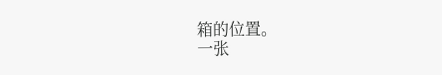箱的位置。
一张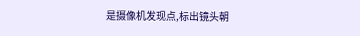是摄像机发现点,标出镜头朝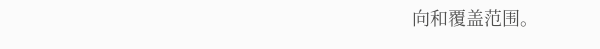向和覆盖范围。